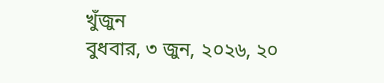খুঁজুন
বুধবার, ৩ জুন, ২০২৬, ২০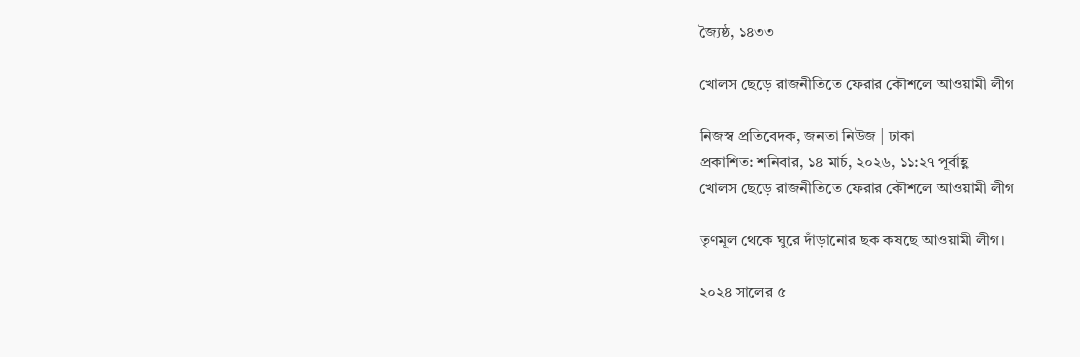জ্যৈষ্ঠ, ১৪৩৩

খোলস ছেড়ে রাজনীতিতে ফেরার কৌশলে আওয়ামী লীগ

নিজস্ব প্রতিবেদক, জনতা নিউজ | ঢাকা
প্রকাশিত: শনিবার, ১৪ মার্চ, ২০২৬, ১১:২৭ পূর্বাহ্ণ
খোলস ছেড়ে রাজনীতিতে ফেরার কৌশলে আওয়ামী লীগ

তৃণমূল থেকে ঘুরে দাঁড়ানোর ছক কষছে আওয়ামী লীগ।

২০২৪ সালের ৫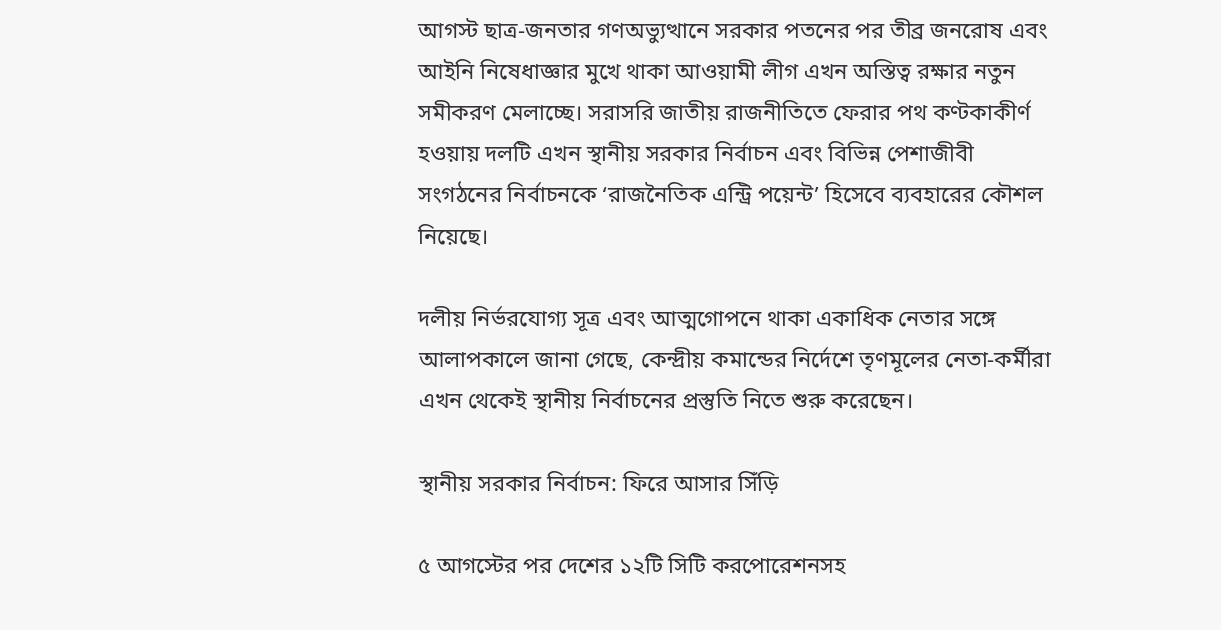আগস্ট ছাত্র-জনতার গণঅভ্যুত্থানে সরকার পতনের পর তীব্র জনরোষ এবং আইনি নিষেধাজ্ঞার মুখে থাকা আওয়ামী লীগ এখন অস্তিত্ব রক্ষার নতুন সমীকরণ মেলাচ্ছে। সরাসরি জাতীয় রাজনীতিতে ফেরার পথ কণ্টকাকীর্ণ হওয়ায় দলটি এখন স্থানীয় সরকার নির্বাচন এবং বিভিন্ন পেশাজীবী সংগঠনের নির্বাচনকে ‘রাজনৈতিক এন্ট্রি পয়েন্ট’ হিসেবে ব্যবহারের কৌশল নিয়েছে।

দলীয় নির্ভরযোগ্য সূত্র এবং আত্মগোপনে থাকা একাধিক নেতার সঙ্গে আলাপকালে জানা গেছে, কেন্দ্রীয় কমান্ডের নির্দেশে তৃণমূলের নেতা-কর্মীরা এখন থেকেই স্থানীয় নির্বাচনের প্রস্তুতি নিতে শুরু করেছেন।

স্থানীয় সরকার নির্বাচন: ফিরে আসার সিঁড়ি

৫ আগস্টের পর দেশের ১২টি সিটি করপোরেশনসহ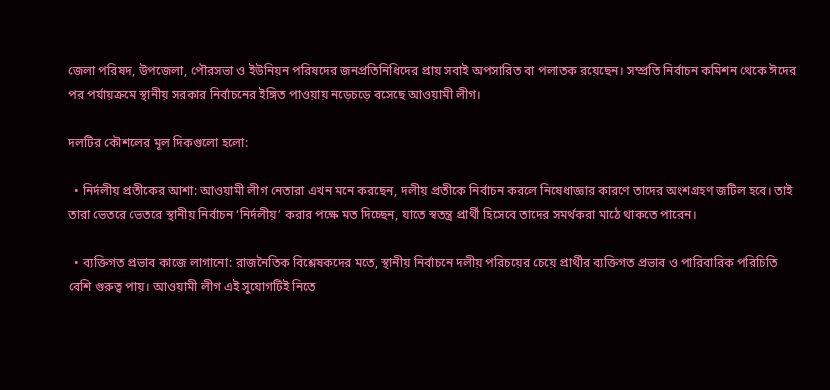জেলা পরিষদ, উপজেলা, পৌরসভা ও ইউনিয়ন পরিষদের জনপ্রতিনিধিদের প্রায় সবাই অপসারিত বা পলাতক রয়েছেন। সম্প্রতি নির্বাচন কমিশন থেকে ঈদের পর পর্যায়ক্রমে স্থানীয় সরকার নির্বাচনের ইঙ্গিত পাওয়ায় নড়েচড়ে বসেছে আওয়ামী লীগ।

দলটির কৌশলের মূল দিকগুলো হলো:

  • নির্দলীয় প্রতীকের আশা: আওয়ামী লীগ নেতারা এখন মনে করছেন, দলীয় প্রতীকে নির্বাচন করলে নিষেধাজ্ঞার কারণে তাদের অংশগ্রহণ জটিল হবে। তাই তারা ভেতরে ভেতরে স্থানীয় নির্বাচন ‘নির্দলীয়’ করার পক্ষে মত দিচ্ছেন, যাতে স্বতন্ত্র প্রার্থী হিসেবে তাদের সমর্থকরা মাঠে থাকতে পারেন।

  • ব্যক্তিগত প্রভাব কাজে লাগানো: রাজনৈতিক বিশ্লেষকদের মতে, স্থানীয় নির্বাচনে দলীয় পরিচয়ের চেয়ে প্রার্থীর ব্যক্তিগত প্রভাব ও পারিবারিক পরিচিতি বেশি গুরুত্ব পায়। আওয়ামী লীগ এই সুযোগটিই নিতে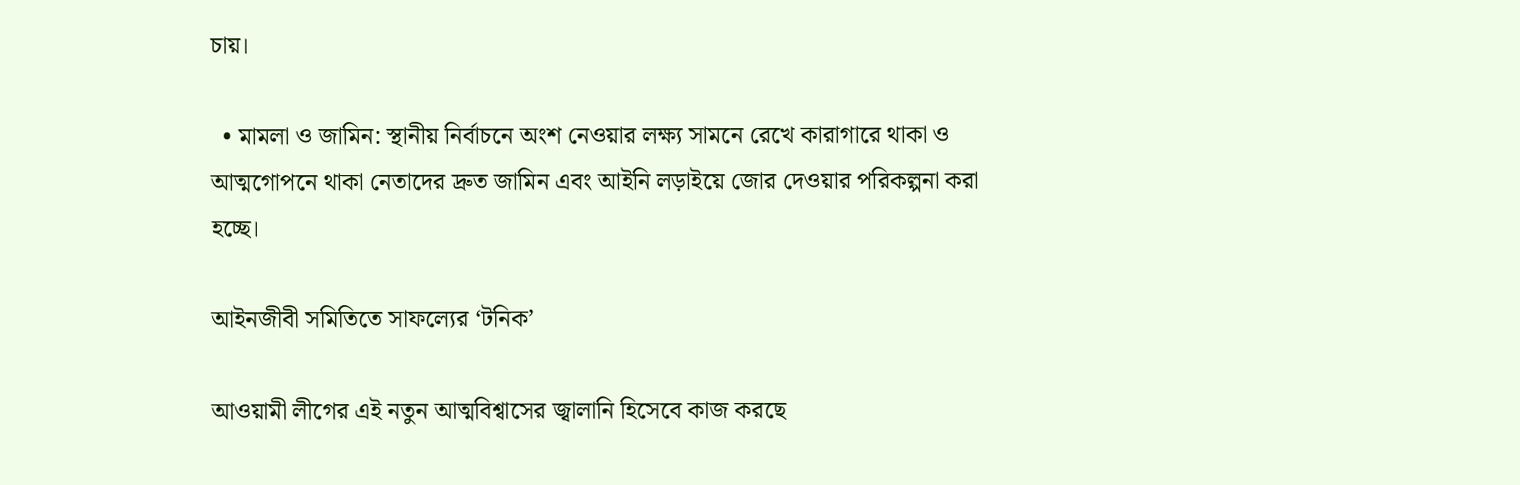চায়।

  • মামলা ও জামিন: স্থানীয় নির্বাচনে অংশ নেওয়ার লক্ষ্য সামনে রেখে কারাগারে থাকা ও আত্মগোপনে থাকা নেতাদের দ্রুত জামিন এবং আইনি লড়াইয়ে জোর দেওয়ার পরিকল্পনা করা হচ্ছে।

আইনজীবী সমিতিতে সাফল্যের ‘টনিক’

আওয়ামী লীগের এই নতুন আত্মবিশ্বাসের জ্বালানি হিসেবে কাজ করছে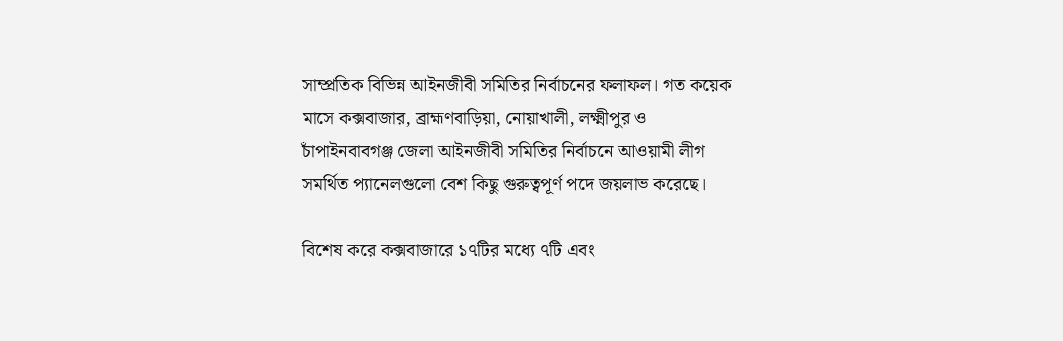সাম্প্রতিক বিভিন্ন আইনজীবী সমিতির নির্বাচনের ফলাফল। গত কয়েক মাসে কক্সবাজার, ব্রাহ্মণবাড়িয়া, নোয়াখালী, লক্ষ্মীপুর ও চাঁপাইনবাবগঞ্জ জেলা আইনজীবী সমিতির নির্বাচনে আওয়ামী লীগ সমর্থিত প্যানেলগুলো বেশ কিছু গুরুত্বপূর্ণ পদে জয়লাভ করেছে।

বিশেষ করে কক্সবাজারে ১৭টির মধ্যে ৭টি এবং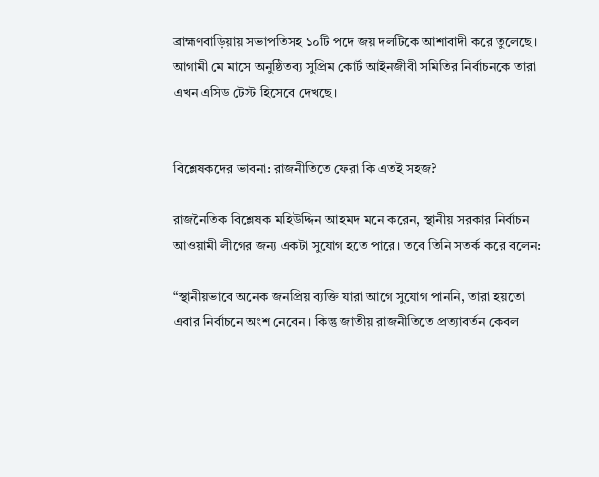ব্রাহ্মণবাড়িয়ায় সভাপতিসহ ১০টি পদে জয় দলটিকে আশাবাদী করে তুলেছে। আগামী মে মাসে অনুষ্ঠিতব্য সুপ্রিম কোর্ট আইনজীবী সমিতির নির্বাচনকে তারা এখন এসিড টেস্ট হিসেবে দেখছে।


বিশ্লেষকদের ভাবনা: রাজনীতিতে ফেরা কি এতই সহজ?

রাজনৈতিক বিশ্লেষক মহিউদ্দিন আহমদ মনে করেন, স্থানীয় সরকার নির্বাচন আওয়ামী লীগের জন্য একটা সুযোগ হতে পারে। তবে তিনি সতর্ক করে বলেন:

“স্থানীয়ভাবে অনেক জনপ্রিয় ব্যক্তি যারা আগে সুযোগ পাননি, তারা হয়তো এবার নির্বাচনে অংশ নেবেন। কিন্তু জাতীয় রাজনীতিতে প্রত্যাবর্তন কেবল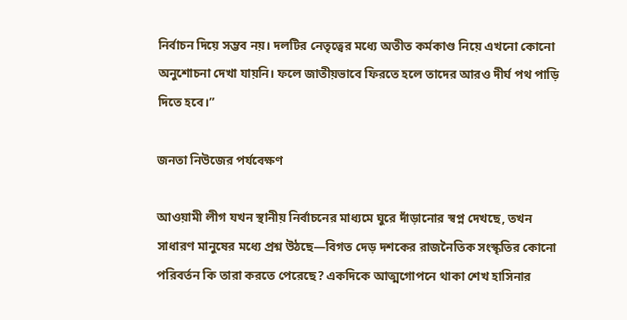নির্বাচন দিয়ে সম্ভব নয়। দলটির নেতৃত্বের মধ্যে অতীত কর্মকাণ্ড নিয়ে এখনো কোনো অনুশোচনা দেখা যায়নি। ফলে জাতীয়ভাবে ফিরতে হলে তাদের আরও দীর্ঘ পথ পাড়ি দিতে হবে।”

জনতা নিউজের পর্যবেক্ষণ

আওয়ামী লীগ যখন স্থানীয় নির্বাচনের মাধ্যমে ঘুরে দাঁড়ানোর স্বপ্ন দেখছে, তখন সাধারণ মানুষের মধ্যে প্রশ্ন উঠছে—বিগত দেড় দশকের রাজনৈতিক সংস্কৃতির কোনো পরিবর্তন কি তারা করতে পেরেছে? একদিকে আত্মগোপনে থাকা শেখ হাসিনার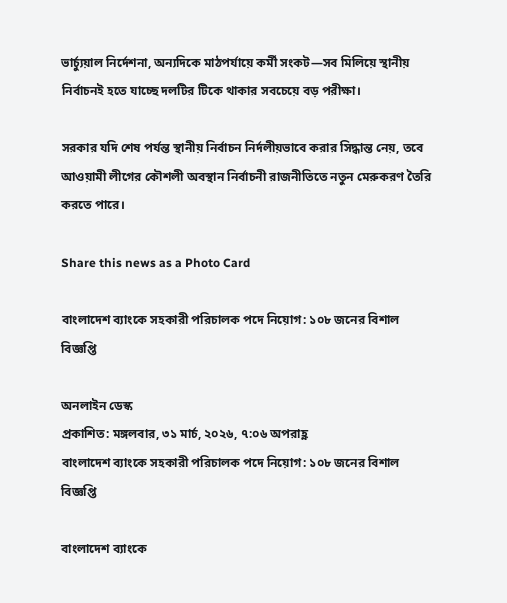ভার্চ্যুয়াল নির্দেশনা, অন্যদিকে মাঠপর্যায়ে কর্মী সংকট—সব মিলিয়ে স্থানীয় নির্বাচনই হতে যাচ্ছে দলটির টিকে থাকার সবচেয়ে বড় পরীক্ষা।

সরকার যদি শেষ পর্যন্ত স্থানীয় নির্বাচন নির্দলীয়ভাবে করার সিদ্ধান্ত নেয়, তবে আওয়ামী লীগের কৌশলী অবস্থান নির্বাচনী রাজনীতিতে নতুন মেরুকরণ তৈরি করতে পারে।

Share this news as a Photo Card

বাংলাদেশ ব্যাংকে সহকারী পরিচালক পদে নিয়োগ: ১০৮ জনের বিশাল বিজ্ঞপ্তি

অনলাইন ডেস্ক
প্রকাশিত: মঙ্গলবার, ৩১ মার্চ, ২০২৬, ৭:০৬ অপরাহ্ণ
বাংলাদেশ ব্যাংকে সহকারী পরিচালক পদে নিয়োগ: ১০৮ জনের বিশাল বিজ্ঞপ্তি

বাংলাদেশ ব্যাংকে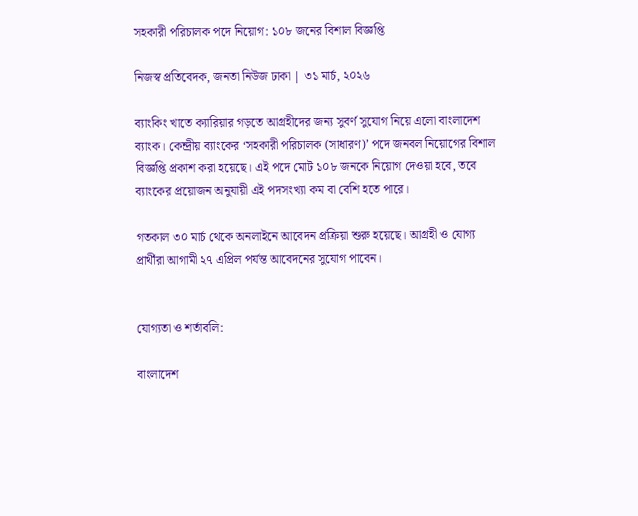সহকারী পরিচালক পদে নিয়োগ: ১০৮ জনের বিশাল বিজ্ঞপ্তি

নিজস্ব প্রতিবেদক, জনতা নিউজ ঢাকা | ৩১ মার্চ, ২০২৬

ব্যাংকিং খাতে ক্যারিয়ার গড়তে আগ্রহীদের জন্য সুবর্ণ সুযোগ নিয়ে এলো বাংলাদেশ ব্যাংক। কেন্দ্রীয় ব্যাংকের ‘সহকারী পরিচালক (সাধারণ)’ পদে জনবল নিয়োগের বিশাল বিজ্ঞপ্তি প্রকাশ করা হয়েছে। এই পদে মোট ১০৮ জনকে নিয়োগ দেওয়া হবে, তবে ব্যাংকের প্রয়োজন অনুযায়ী এই পদসংখ্যা কম বা বেশি হতে পারে।

গতকাল ৩০ মার্চ থেকে অনলাইনে আবেদন প্রক্রিয়া শুরু হয়েছে। আগ্রহী ও যোগ্য প্রার্থীরা আগামী ২৭ এপ্রিল পর্যন্ত আবেদনের সুযোগ পাবেন।


যোগ্যতা ও শর্তাবলি:

বাংলাদেশ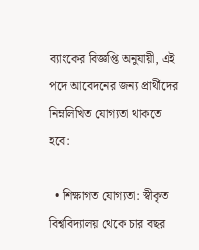ব্যাংকের বিজ্ঞপ্তি অনুযায়ী, এই পদে আবেদনের জন্য প্রার্থীদের নিম্নলিখিত যোগ্যতা থাকতে হবে:

  • শিক্ষাগত যোগ্যতা: স্বীকৃত বিশ্ববিদ্যালয় থেকে চার বছর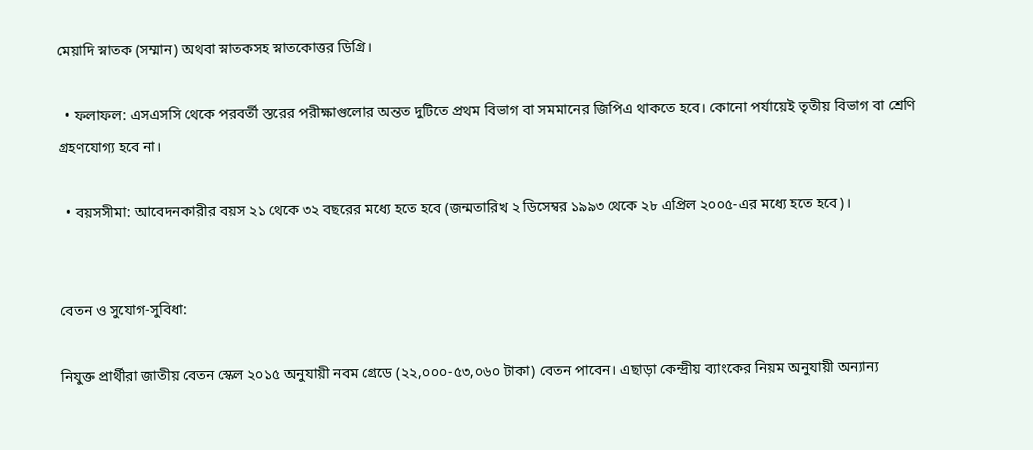মেয়াদি স্নাতক (সম্মান) অথবা স্নাতকসহ স্নাতকোত্তর ডিগ্রি।

  • ফলাফল: এসএসসি থেকে পরবর্তী স্তরের পরীক্ষাগুলোর অন্তত দুটিতে প্রথম বিভাগ বা সমমানের জিপিএ থাকতে হবে। কোনো পর্যায়েই তৃতীয় বিভাগ বা শ্রেণি গ্রহণযোগ্য হবে না।

  • বয়সসীমা: আবেদনকারীর বয়স ২১ থেকে ৩২ বছরের মধ্যে হতে হবে (জন্মতারিখ ২ ডিসেম্বর ১৯৯৩ থেকে ২৮ এপ্রিল ২০০৫-এর মধ্যে হতে হবে)।


বেতন ও সুযোগ-সুবিধা:

নিযুক্ত প্রার্থীরা জাতীয় বেতন স্কেল ২০১৫ অনুযায়ী নবম গ্রেডে (২২,০০০-৫৩,০৬০ টাকা) বেতন পাবেন। এছাড়া কেন্দ্রীয় ব্যাংকের নিয়ম অনুযায়ী অন্যান্য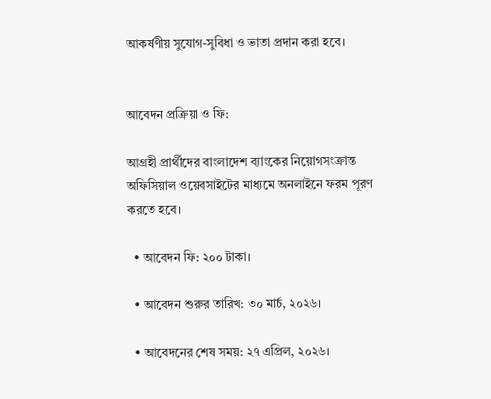আকর্ষণীয় সুযোগ-সুবিধা ও ভাতা প্রদান করা হবে।


আবেদন প্রক্রিয়া ও ফি:

আগ্রহী প্রার্থীদের বাংলাদেশ ব্যাংকের নিয়োগসংক্রান্ত অফিসিয়াল ওয়েবসাইটের মাধ্যমে অনলাইনে ফরম পূরণ করতে হবে।

  • আবেদন ফি: ২০০ টাকা।

  • আবেদন শুরুর তারিখ: ৩০ মার্চ, ২০২৬।

  • আবেদনের শেষ সময়: ২৭ এপ্রিল, ২০২৬।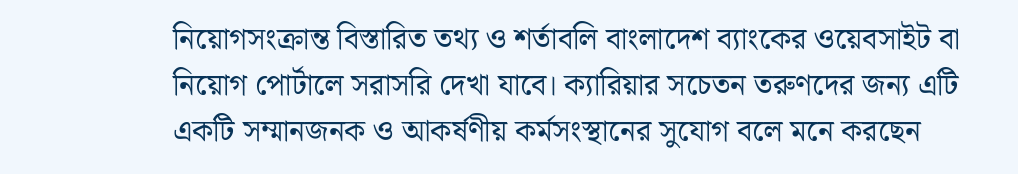নিয়োগসংক্রান্ত বিস্তারিত তথ্য ও শর্তাবলি বাংলাদেশ ব্যাংকের ওয়েবসাইট বা নিয়োগ পোর্টালে সরাসরি দেখা যাবে। ক্যারিয়ার সচেতন তরুণদের জন্য এটি একটি সম্মানজনক ও আকর্ষণীয় কর্মসংস্থানের সুযোগ বলে মনে করছেন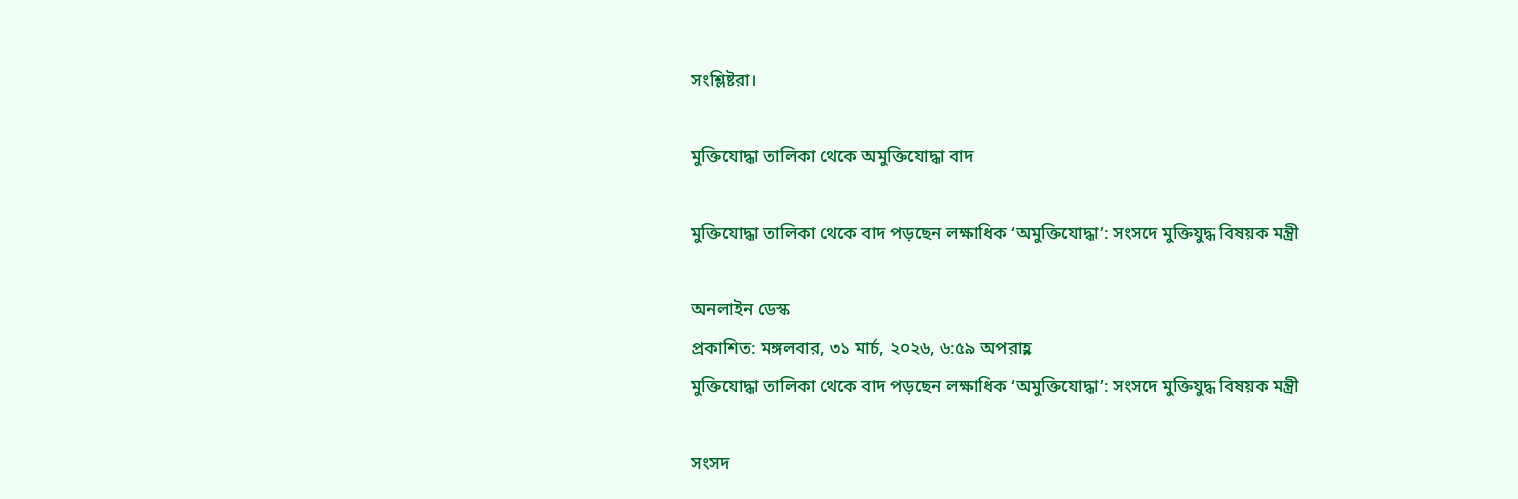সংশ্লিষ্টরা।

মুক্তিযোদ্ধা তালিকা থেকে অমুক্তিযোদ্ধা বাদ

মুক্তিযোদ্ধা তালিকা থেকে বাদ পড়ছেন লক্ষাধিক ‘অমুক্তিযোদ্ধা’: সংসদে মুক্তিযুদ্ধ বিষয়ক মন্ত্রী

অনলাইন ডেস্ক
প্রকাশিত: মঙ্গলবার, ৩১ মার্চ, ২০২৬, ৬:৫৯ অপরাহ্ণ
মুক্তিযোদ্ধা তালিকা থেকে বাদ পড়ছেন লক্ষাধিক ‘অমুক্তিযোদ্ধা’: সংসদে মুক্তিযুদ্ধ বিষয়ক মন্ত্রী

সংসদ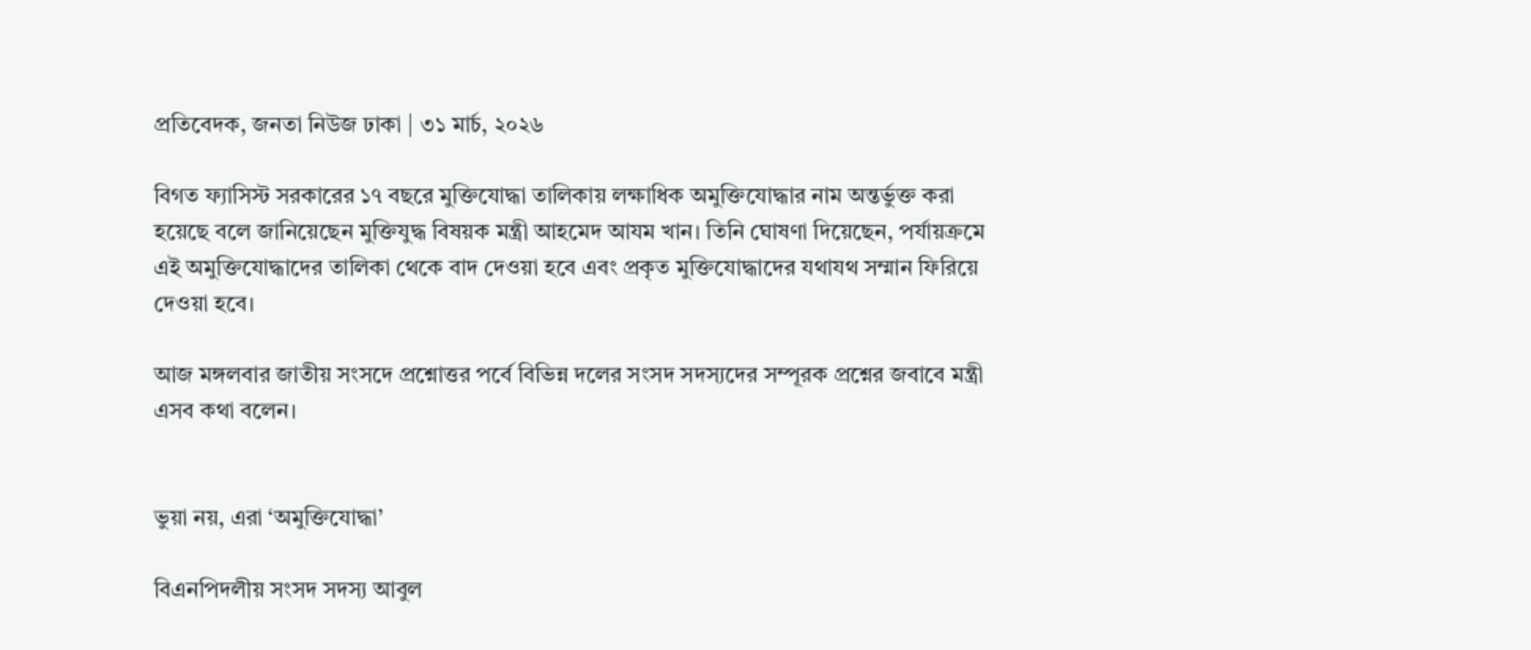প্রতিবেদক, জনতা নিউজ ঢাকা | ৩১ মার্চ, ২০২৬

বিগত ফ্যাসিস্ট সরকারের ১৭ বছরে মুক্তিযোদ্ধা তালিকায় লক্ষাধিক অমুক্তিযোদ্ধার নাম অন্তর্ভুক্ত করা হয়েছে বলে জানিয়েছেন মুক্তিযুদ্ধ বিষয়ক মন্ত্রী আহমেদ আযম খান। তিনি ঘোষণা দিয়েছেন, পর্যায়ক্রমে এই অমুক্তিযোদ্ধাদের তালিকা থেকে বাদ দেওয়া হবে এবং প্রকৃত মুক্তিযোদ্ধাদের যথাযথ সম্মান ফিরিয়ে দেওয়া হবে।

আজ মঙ্গলবার জাতীয় সংসদে প্রশ্নোত্তর পর্বে বিভিন্ন দলের সংসদ সদস্যদের সম্পূরক প্রশ্নের জবাবে মন্ত্রী এসব কথা বলেন।


ভুয়া নয়, এরা ‘অমুক্তিযোদ্ধা’

বিএনপিদলীয় সংসদ সদস্য আবুল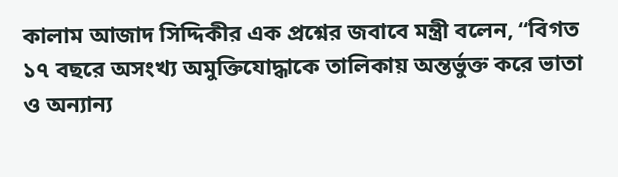কালাম আজাদ সিদ্দিকীর এক প্রশ্নের জবাবে মন্ত্রী বলেন, “বিগত ১৭ বছরে অসংখ্য অমুক্তিযোদ্ধাকে তালিকায় অন্তর্ভুক্ত করে ভাতা ও অন্যান্য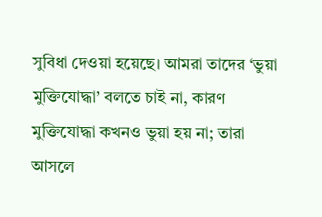সুবিধা দেওয়া হয়েছে। আমরা তাদের ‘ভুয়া মুক্তিযোদ্ধা’ বলতে চাই না, কারণ মুক্তিযোদ্ধা কখনও ভুয়া হয় না; তারা আসলে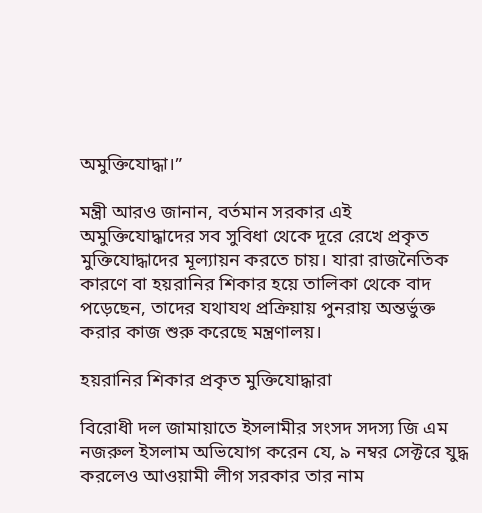অমুক্তিযোদ্ধা।”

মন্ত্রী আরও জানান, বর্তমান সরকার এই অমুক্তিযোদ্ধাদের সব সুবিধা থেকে দূরে রেখে প্রকৃত মুক্তিযোদ্ধাদের মূল্যায়ন করতে চায়। যারা রাজনৈতিক কারণে বা হয়রানির শিকার হয়ে তালিকা থেকে বাদ পড়েছেন, তাদের যথাযথ প্রক্রিয়ায় পুনরায় অন্তর্ভুক্ত করার কাজ শুরু করেছে মন্ত্রণালয়।

হয়রানির শিকার প্রকৃত মুক্তিযোদ্ধারা

বিরোধী দল জামায়াতে ইসলামীর সংসদ সদস্য জি এম নজরুল ইসলাম অভিযোগ করেন যে, ৯ নম্বর সেক্টরে যুদ্ধ করলেও আওয়ামী লীগ সরকার তার নাম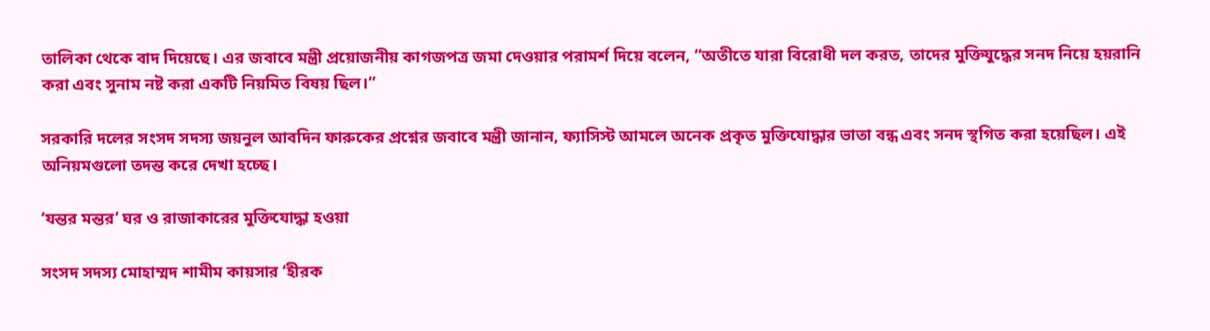তালিকা থেকে বাদ দিয়েছে। এর জবাবে মন্ত্রী প্রয়োজনীয় কাগজপত্র জমা দেওয়ার পরামর্শ দিয়ে বলেন, “অতীতে যারা বিরোধী দল করত, তাদের মুক্তিযুদ্ধের সনদ নিয়ে হয়রানি করা এবং সুনাম নষ্ট করা একটি নিয়মিত বিষয় ছিল।”

সরকারি দলের সংসদ সদস্য জয়নুল আবদিন ফারুকের প্রশ্নের জবাবে মন্ত্রী জানান, ফ্যাসিস্ট আমলে অনেক প্রকৃত মুক্তিযোদ্ধার ভাতা বন্ধ এবং সনদ স্থগিত করা হয়েছিল। এই অনিয়মগুলো তদন্ত করে দেখা হচ্ছে।

‘যন্তর মন্তর’ ঘর ও রাজাকারের মুক্তিযোদ্ধা হওয়া

সংসদ সদস্য মোহাম্মদ শামীম কায়সার ‘হীরক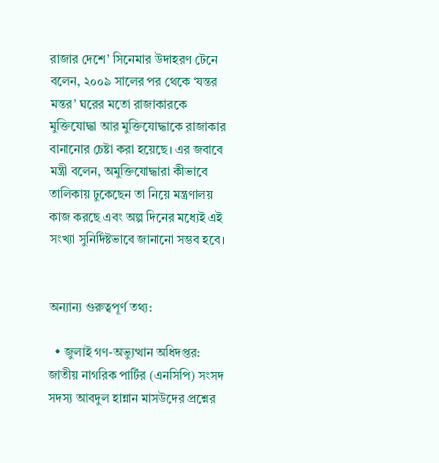রাজার দেশে’ সিনেমার উদাহরণ টেনে বলেন, ২০০৯ সালের পর থেকে ‘যন্তর মন্তর’ ঘরের মতো রাজাকারকে মুক্তিযোদ্ধা আর মুক্তিযোদ্ধাকে রাজাকার বানানোর চেষ্টা করা হয়েছে। এর জবাবে মন্ত্রী বলেন, অমুক্তিযোদ্ধারা কীভাবে তালিকায় ঢুকেছেন তা নিয়ে মন্ত্রণালয় কাজ করছে এবং অল্প দিনের মধ্যেই এই সংখ্যা সুনির্দিষ্টভাবে জানানো সম্ভব হবে।


অন্যান্য গুরুত্বপূর্ণ তথ্য:

  • জুলাই গণ-অভ্যুত্থান অধিদপ্তর: জাতীয় নাগরিক পার্টির (এনসিপি) সংসদ সদস্য আবদুল হান্নান মাসউদের প্রশ্নের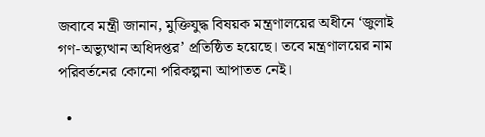জবাবে মন্ত্রী জানান, মুক্তিযুদ্ধ বিষয়ক মন্ত্রণালয়ের অধীনে ‘জুলাই গণ-অভ্যুত্থান অধিদপ্তর’ প্রতিষ্ঠিত হয়েছে। তবে মন্ত্রণালয়ের নাম পরিবর্তনের কোনো পরিকল্পনা আপাতত নেই।

  •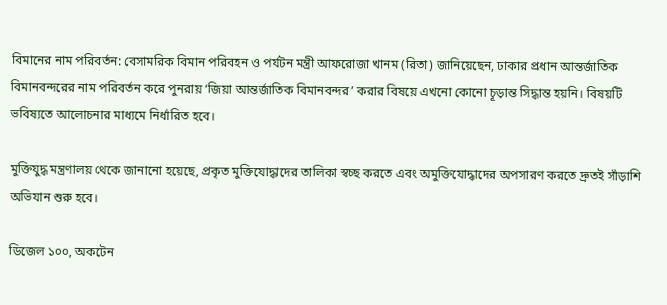বিমানের নাম পরিবর্তন: বেসামরিক বিমান পরিবহন ও পর্যটন মন্ত্রী আফরোজা খানম (রিতা) জানিয়েছেন, ঢাকার প্রধান আন্তর্জাতিক বিমানবন্দরের নাম পরিবর্তন করে পুনরায় ‘জিয়া আন্তর্জাতিক বিমানবন্দর’ করার বিষয়ে এখনো কোনো চূড়ান্ত সিদ্ধান্ত হয়নি। বিষয়টি ভবিষ্যতে আলোচনার মাধ্যমে নির্ধারিত হবে।

মুক্তিযুদ্ধ মন্ত্রণালয় থেকে জানানো হয়েছে, প্রকৃত মুক্তিযোদ্ধাদের তালিকা স্বচ্ছ করতে এবং অমুক্তিযোদ্ধাদের অপসারণ করতে দ্রুতই সাঁড়াশি অভিযান শুরু হবে।

ডিজেল ১০০, অকটেন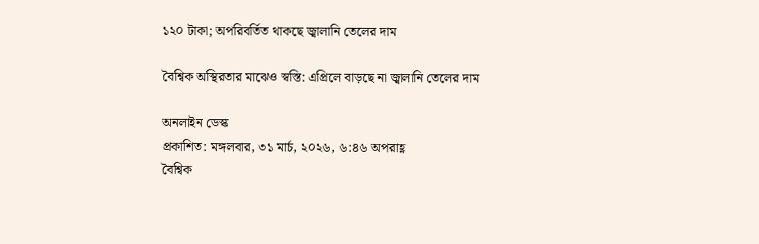১২০ টাকা; অপরিবর্তিত থাকছে জ্বালানি তেলের দাম

বৈশ্বিক অস্থিরতার মাঝেও স্বস্তি: এপ্রিলে বাড়ছে না জ্বালানি তেলের দাম

অনলাইন ডেস্ক
প্রকাশিত: মঙ্গলবার, ৩১ মার্চ, ২০২৬, ৬:৪৬ অপরাহ্ণ
বৈশ্বিক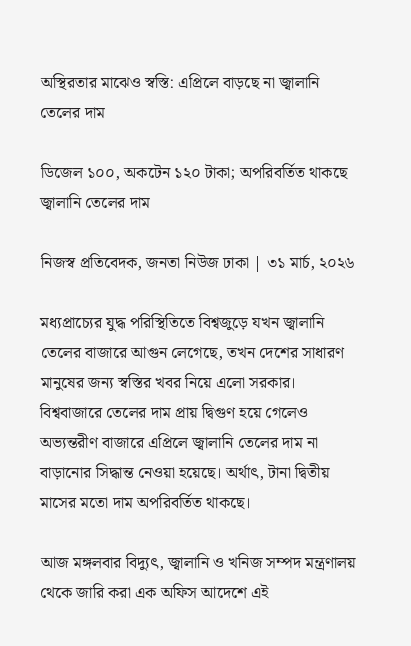অস্থিরতার মাঝেও স্বস্তি: এপ্রিলে বাড়ছে না জ্বালানি তেলের দাম

ডিজেল ১০০, অকটেন ১২০ টাকা; অপরিবর্তিত থাকছে জ্বালানি তেলের দাম

নিজস্ব প্রতিবেদক, জনতা নিউজ ঢাকা | ৩১ মার্চ, ২০২৬

মধ্যপ্রাচ্যের যুদ্ধ পরিস্থিতিতে বিশ্বজুড়ে যখন জ্বালানি তেলের বাজারে আগুন লেগেছে, তখন দেশের সাধারণ মানুষের জন্য স্বস্তির খবর নিয়ে এলো সরকার। বিশ্ববাজারে তেলের দাম প্রায় দ্বিগুণ হয়ে গেলেও অভ্যন্তরীণ বাজারে এপ্রিলে জ্বালানি তেলের দাম না বাড়ানোর সিদ্ধান্ত নেওয়া হয়েছে। অর্থাৎ, টানা দ্বিতীয় মাসের মতো দাম অপরিবর্তিত থাকছে।

আজ মঙ্গলবার বিদ্যুৎ, জ্বালানি ও খনিজ সম্পদ মন্ত্রণালয় থেকে জারি করা এক অফিস আদেশে এই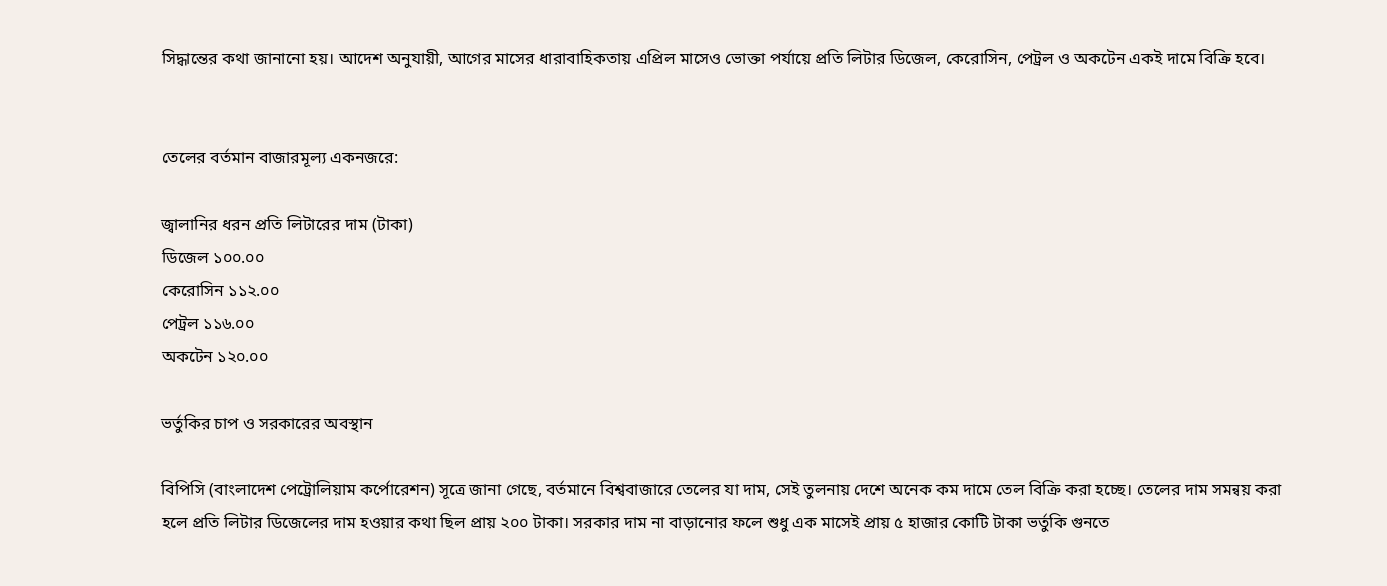সিদ্ধান্তের কথা জানানো হয়। আদেশ অনুযায়ী, আগের মাসের ধারাবাহিকতায় এপ্রিল মাসেও ভোক্তা পর্যায়ে প্রতি লিটার ডিজেল, কেরোসিন, পেট্রল ও অকটেন একই দামে বিক্রি হবে।


তেলের বর্তমান বাজারমূল্য একনজরে:

জ্বালানির ধরন প্রতি লিটারের দাম (টাকা)
ডিজেল ১০০.০০
কেরোসিন ১১২.০০
পেট্রল ১১৬.০০
অকটেন ১২০.০০

ভর্তুকির চাপ ও সরকারের অবস্থান

বিপিসি (বাংলাদেশ পেট্রোলিয়াম কর্পোরেশন) সূত্রে জানা গেছে, বর্তমানে বিশ্ববাজারে তেলের যা দাম, সেই তুলনায় দেশে অনেক কম দামে তেল বিক্রি করা হচ্ছে। তেলের দাম সমন্বয় করা হলে প্রতি লিটার ডিজেলের দাম হওয়ার কথা ছিল প্রায় ২০০ টাকা। সরকার দাম না বাড়ানোর ফলে শুধু এক মাসেই প্রায় ৫ হাজার কোটি টাকা ভর্তুকি গুনতে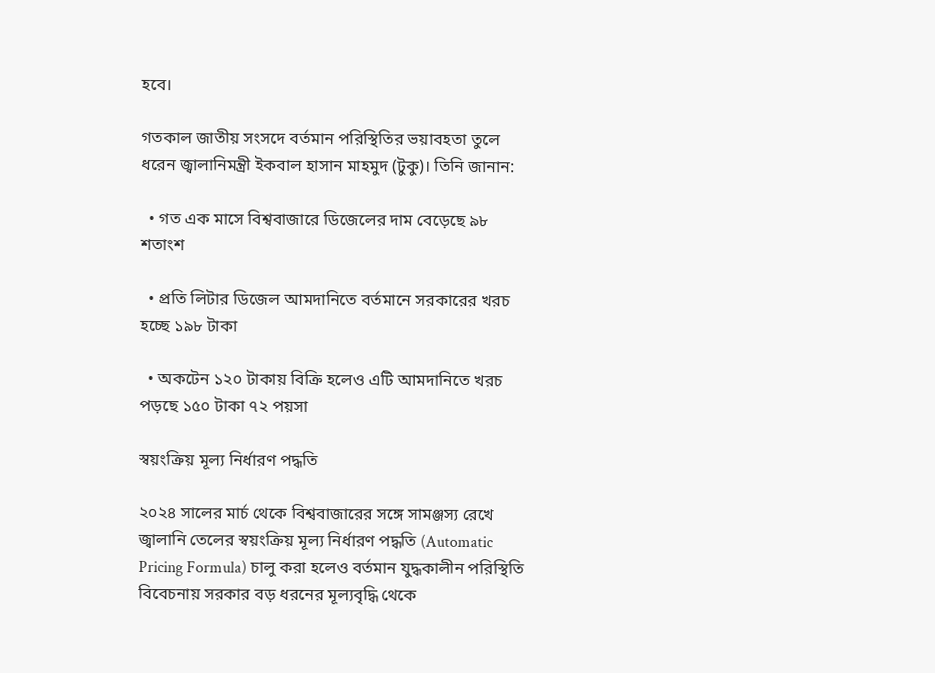হবে।

গতকাল জাতীয় সংসদে বর্তমান পরিস্থিতির ভয়াবহতা তুলে ধরেন জ্বালানিমন্ত্রী ইকবাল হাসান মাহমুদ (টুকু)। তিনি জানান:

  • গত এক মাসে বিশ্ববাজারে ডিজেলের দাম বেড়েছে ৯৮ শতাংশ

  • প্রতি লিটার ডিজেল আমদানিতে বর্তমানে সরকারের খরচ হচ্ছে ১৯৮ টাকা

  • অকটেন ১২০ টাকায় বিক্রি হলেও এটি আমদানিতে খরচ পড়ছে ১৫০ টাকা ৭২ পয়সা

স্বয়ংক্রিয় মূল্য নির্ধারণ পদ্ধতি

২০২৪ সালের মার্চ থেকে বিশ্ববাজারের সঙ্গে সামঞ্জস্য রেখে জ্বালানি তেলের স্বয়ংক্রিয় মূল্য নির্ধারণ পদ্ধতি (Automatic Pricing Formula) চালু করা হলেও বর্তমান যুদ্ধকালীন পরিস্থিতি বিবেচনায় সরকার বড় ধরনের মূল্যবৃদ্ধি থেকে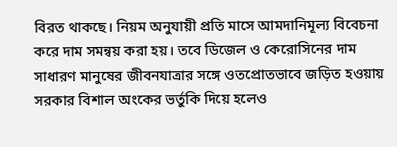বিরত থাকছে। নিয়ম অনুযায়ী প্রতি মাসে আমদানিমূল্য বিবেচনা করে দাম সমন্বয় করা হয়। তবে ডিজেল ও কেরোসিনের দাম সাধারণ মানুষের জীবনযাত্রার সঙ্গে ওতপ্রোতভাবে জড়িত হওয়ায় সরকার বিশাল অংকের ভর্তুকি দিয়ে হলেও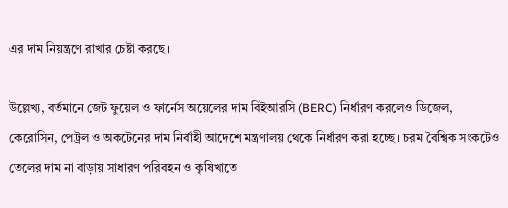এর দাম নিয়ন্ত্রণে রাখার চেষ্টা করছে।

উল্লেখ্য, বর্তমানে জেট ফুয়েল ও ফার্নেস অয়েলের দাম বিইআরসি (BERC) নির্ধারণ করলেও ডিজেল, কেরোসিন, পেট্রল ও অকটেনের দাম নির্বাহী আদেশে মন্ত্রণালয় থেকে নির্ধারণ করা হচ্ছে। চরম বৈশ্বিক সংকটেও তেলের দাম না বাড়ায় সাধারণ পরিবহন ও কৃষিখাতে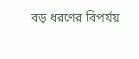বড় ধরণের বিপর্যয়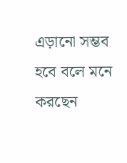এড়ানো সম্ভব হবে বলে মনে করছেন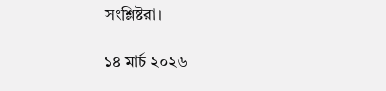সংশ্লিষ্টরা।

১৪ মার্চ ২০২৬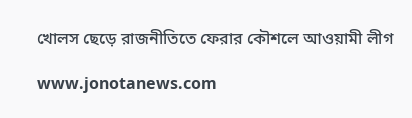খোলস ছেড়ে রাজনীতিতে ফেরার কৌশলে আওয়ামী লীগ

www.jonotanews.com